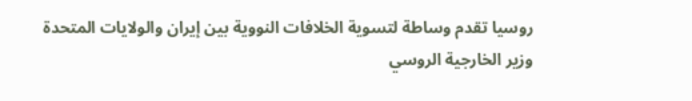روسيا تقدم وساطة لتسوية الخلافات النووية بين إيران والولايات المتحدة
وزير الخارجية الروسي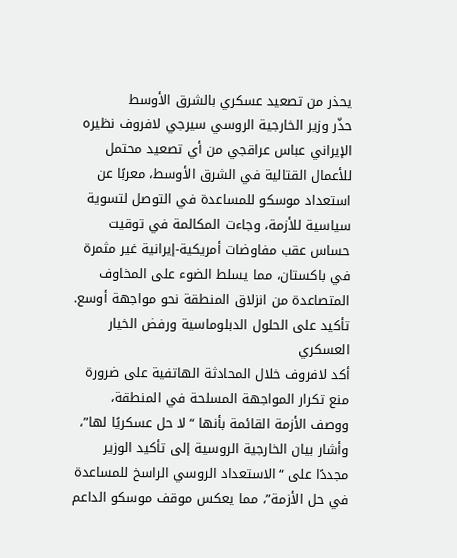يحذر من تصعيد عسكري بالشرق الأوسط
حذّر وزير الخارجية الروسي سيرجي لافروف نظيره الإيراني عباس عراقجي من أي تصعيد محتمل للأعمال القتالية في الشرق الأوسط، معربًا عن استعداد موسكو للمساعدة في التوصل لتسوية سياسية للأزمة، وجاءت المكالمة في توقيت حساس عقب مفاوضات أمريكية-إيرانية غير مثمرة في باكستان، مما يسلط الضوء على المخاوف المتصاعدة من انزلاق المنطقة نحو مواجهة أوسع.
تأكيد على الحلول الدبلوماسية ورفض الخيار العسكري
أكد لافروف خلال المحادثة الهاتفية على ضرورة منع تكرار المواجهة المسلحة في المنطقة، ووصف الأزمة القائمة بأنها “لا حل عسكريًا لها”، وأشار بيان الخارجية الروسية إلى تأكيد الوزير مجددًا على “الاستعداد الروسي الراسخ للمساعدة في حل الأزمة”، مما يعكس موقف موسكو الداعم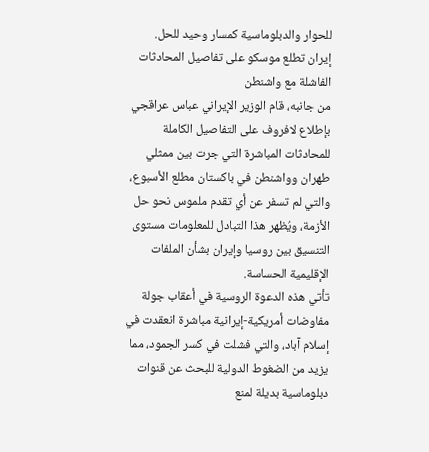للحوار والدبلوماسية كمسار وحيد للحل.
إيران تطلع موسكو على تفاصيل المحادثات الفاشلة مع واشنطن
من جانبه، قام الوزير الإيراني عباس عراقجي بإطلاع لافروف على التفاصيل الكاملة للمحادثات المباشرة التي جرت بين ممثلي طهران وواشنطن في باكستان مطلع الأسبوع، والتي لم تسفر عن أي تقدم ملموس نحو حل الأزمة، ويُظهر هذا التبادل للمعلومات مستوى التنسيق بين روسيا وإيران بشأن الملفات الإقليمية الحساسة.
تأتي هذه الدعوة الروسية في أعقاب جولة مفاوضات أمريكية-إيرانية مباشرة انعقدت في إسلام آباد، والتي فشلت في كسر الجمود، مما يزيد من الضغوط الدولية للبحث عن قنوات دبلوماسية بديلة لمنع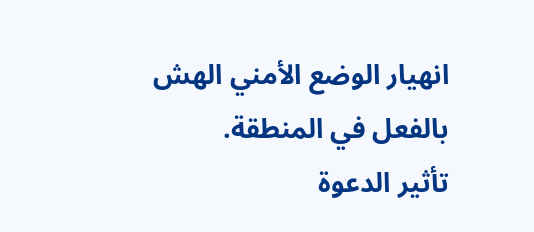انهيار الوضع الأمني الهش بالفعل في المنطقة.
تأثير الدعوة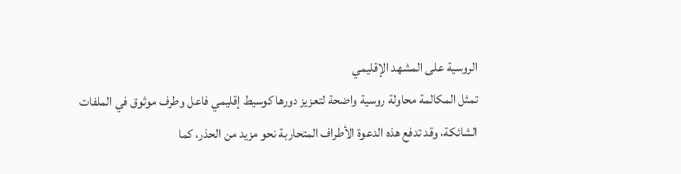الروسية على المشهد الإقليمي
تمثل المكالمة محاولة روسية واضحة لتعزيز دورها كوسيط إقليمي فاعل وطرف موثوق في الملفات الشائكة، وقد تدفع هذه الدعوة الأطراف المتحاربة نحو مزيد من الحذر، كما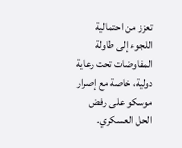تعزز من احتمالية اللجوء إلى طاولة المفاوضات تحت رعاية دولية، خاصة مع إصرار موسكو على رفض الحل العسكري.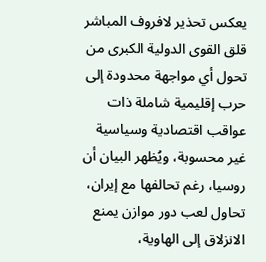يعكس تحذير لافروف المباشر قلق القوى الدولية الكبرى من تحول أي مواجهة محدودة إلى حرب إقليمية شاملة ذات عواقب اقتصادية وسياسية غير محسوبة، ويُظهر البيان أن روسيا، رغم تحالفها مع إيران، تحاول لعب دور موازن يمنع الانزلاق إلى الهاوية،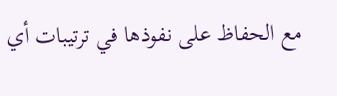مع الحفاظ على نفوذها في ترتيبات أي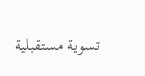تسوية مستقبلية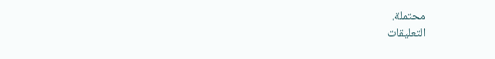محتملة.
التعليقات